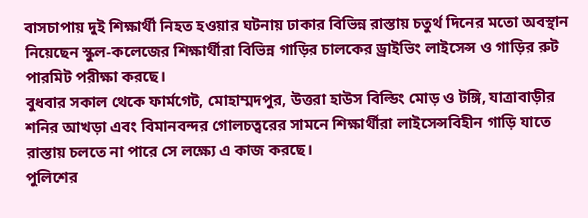বাসচাপায় দুই শিক্ষার্থী নিহত হওয়ার ঘটনায় ঢাকার বিভিন্ন রাস্তায় চতুর্থ দিনের মতো অবস্থান নিয়েছেন স্কুল-কলেজের শিক্ষার্থীরা বিভিন্ন গাড়ির চালকের ড্রাইভিং লাইসেন্স ও গাড়ির রুট পারমিট পরীক্ষা করছে।
বুধবার সকাল থেকে ফার্মগেট, মোহাম্মদপুর, উত্তরা হাউস বিল্ডিং মোড় ও টঙ্গি, যাত্রাবাড়ীর শনির আখড়া এবং বিমানবন্দর গোলচত্বরের সামনে শিক্ষার্থীরা লাইসেন্সবিহীন গাড়ি যাতে রাস্তায় চলতে না পারে সে লক্ষ্যে এ কাজ করছে।
পুলিশের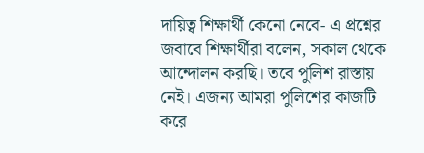দায়িত্ব শিক্ষার্থী কেনো নেবে- এ প্রশ্নের জবাবে শিক্ষার্থীরা বলেন, সকাল থেকে আন্দোলন করছি। তবে পুলিশ রাস্তায় নেই। এজন্য আমরা পুলিশের কাজটি করে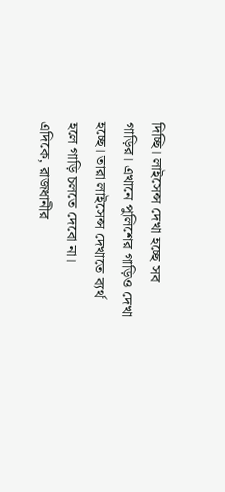দিচ্ছি। লাইসেন্স দেখা হচ্ছে সব গাড়ির। এখানে পুলিশের গাড়িও দেখা হচ্ছে। তারা লাইসেন্স দেখাতে ব্যর্থ হলে গাড়ি চলতে দেবো না।
এদিকে, রাজধানীর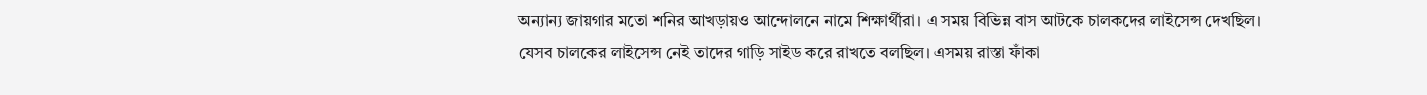অন্যান্য জায়গার মতো শনির আখড়ায়ও আন্দোলনে নামে শিক্ষার্থীরা। এ সময় বিভিন্ন বাস আটকে চালকদের লাইসেন্স দেখছিল।
যেসব চালকের লাইসেন্স নেই তাদের গাড়ি সাইড করে রাখতে বলছিল। এসময় রাস্তা ফাঁকা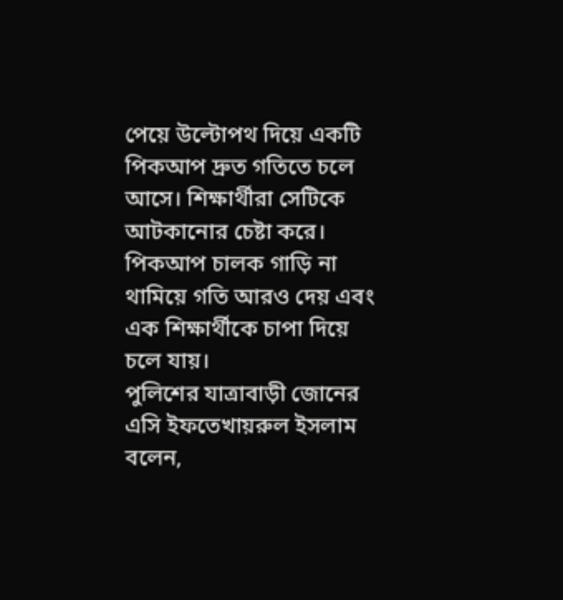পেয়ে উল্টোপথ দিয়ে একটি পিকআপ দ্রুত গতিতে চলে আসে। শিক্ষার্থীরা সেটিকে আটকানোর চেষ্টা করে। পিকআপ চালক গাড়ি না থামিয়ে গতি আরও দেয় এবং এক শিক্ষার্থীকে চাপা দিয়ে চলে যায়।
পুলিশের যাত্রাবাড়ী জোনের এসি ইফতেখায়রুল ইসলাম বলেন,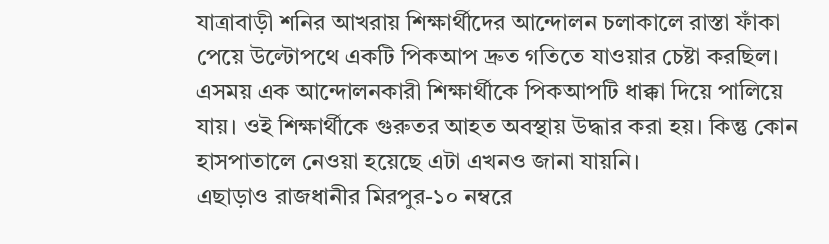যাত্রাবাড়ী শনির আখরায় শিক্ষার্থীদের আন্দোলন চলাকালে রাস্তা ফাঁকা পেয়ে উল্টোপথে একটি পিকআপ দ্রুত গতিতে যাওয়ার চেষ্টা করছিল। এসময় এক আন্দোলনকারী শিক্ষার্থীকে পিকআপটি ধাক্কা দিয়ে পালিয়ে যায়। ওই শিক্ষার্থীকে গুরুতর আহত অবস্থায় উদ্ধার করা হয়। কিন্তু কোন হাসপাতালে নেওয়া হয়েছে এটা এখনও জানা যায়নি।
এছাড়াও রাজধানীর মিরপুর-১০ নম্বরে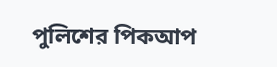পুলিশের পিকআপ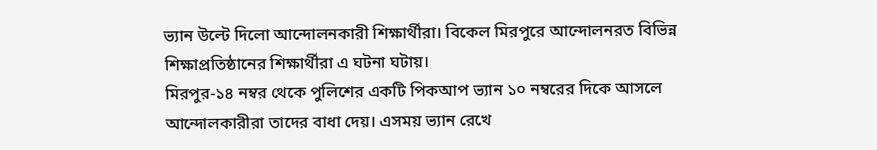ভ্যান উল্টে দিলো আন্দোলনকারী শিক্ষার্থীরা। বিকেল মিরপুরে আন্দোলনরত বিভিন্ন শিক্ষাপ্রতিষ্ঠানের শিক্ষার্থীরা এ ঘটনা ঘটায়।
মিরপুর-১৪ নম্বর থেকে পুলিশের একটি পিকআপ ভ্যান ১০ নম্বরের দিকে আসলে আন্দোলকারীরা তাদের বাধা দেয়। এসময় ভ্যান রেখে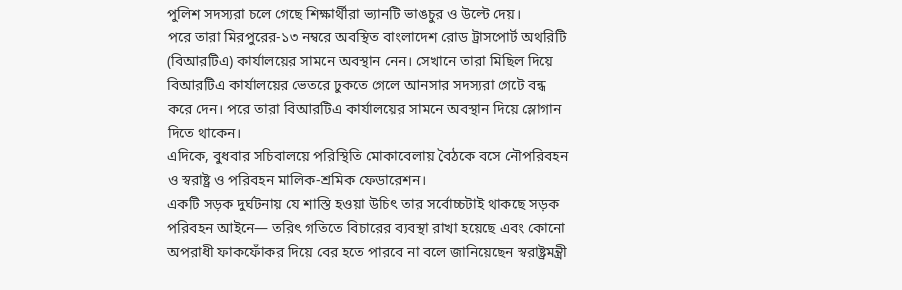পুলিশ সদস্যরা চলে গেছে শিক্ষার্থীরা ভ্যানটি ভাঙচুর ও উল্টে দেয়।
পরে তারা মিরপুরের-১৩ নম্বরে অবস্থিত বাংলাদেশ রোড ট্রাসপোর্ট অথরিটি (বিআরটিএ) কার্যালয়ের সামনে অবস্থান নেন। সেখানে তারা মিছিল দিয়ে বিআরটিএ কার্যালয়ের ভেতরে ঢুকতে গেলে আনসার সদস্যরা গেটে বন্ধ করে দেন। পরে তারা বিআরটিএ কার্যালয়ের সামনে অবস্থান দিয়ে স্লোগান দিতে থাকেন।
এদিকে, বুধবার সচিবালয়ে পরিস্থিতি মোকাবেলায় বৈঠকে বসে নৌপরিবহন ও স্বরাষ্ট্র ও পরিবহন মালিক-শ্রমিক ফেডারেশন।
একটি সড়ক দুর্ঘটনায় যে শাস্তি হওয়া উচিৎ তার সর্বোচ্চটাই থাকছে সড়ক পরিবহন আইনে— তরিৎ গতিতে বিচারের ব্যবস্থা রাখা হয়েছে এবং কোনো অপরাধী ফাকফোঁকর দিয়ে বের হতে পারবে না বলে জানিয়েছেন স্বরাষ্ট্রমন্ত্রী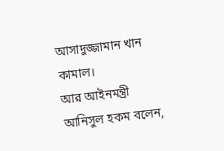আসাদুজ্জামান খান কামাল।
আর আইনমন্ত্রী আনিসুল হকম বলেন,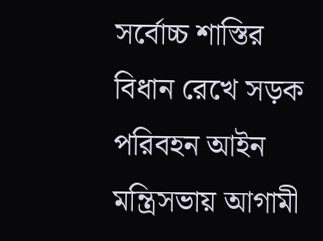সর্বোচ্চ শাস্তির বিধান রেখে সড়ক পরিবহন আইন মন্ত্রিসভায় আগামী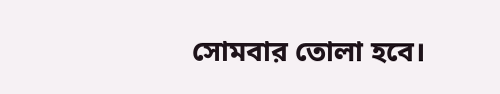সোমবার তোলা হবে।